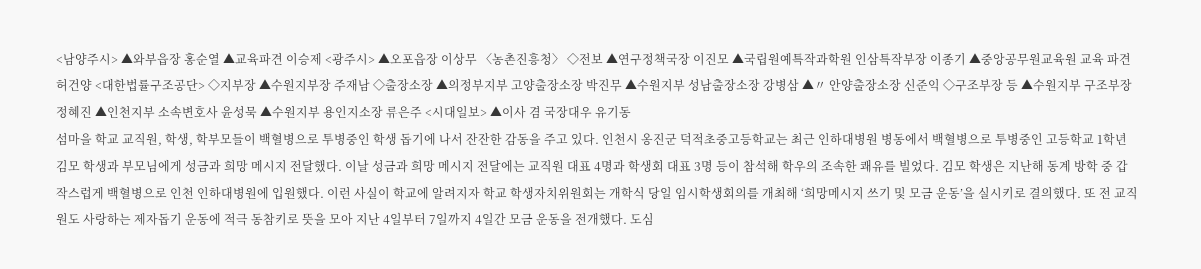<남양주시> ▲와부읍장 홍순열 ▲교육파견 이승제 <광주시> ▲오포읍장 이상무 〈농촌진흥청〉 ◇전보 ▲연구정책국장 이진모 ▲국립원예특작과학원 인삼특작부장 이종기 ▲중앙공무원교육원 교육 파견 허건양 <대한법률구조공단> ◇지부장 ▲수원지부장 주재남 ◇출장소장 ▲의정부지부 고양출장소장 박진무 ▲수원지부 성남출장소장 강병삼 ▲〃 안양출장소장 신준익 ◇구조부장 등 ▲수원지부 구조부장 정혜진 ▲인천지부 소속변호사 윤성묵 ▲수원지부 용인지소장 류은주 <시대일보> ▲이사 겸 국장대우 유기동
섬마을 학교 교직원, 학생, 학부모들이 백혈병으로 투병중인 학생 돕기에 나서 잔잔한 감동을 주고 있다. 인천시 옹진군 덕적초중고등학교는 최근 인하대병원 병동에서 백혈병으로 투병중인 고등학교 1학년 김모 학생과 부모님에게 성금과 희망 메시지 전달했다. 이날 성금과 희망 메시지 전달에는 교직원 대표 4명과 학생회 대표 3명 등이 참석해 학우의 조속한 쾌유를 빌었다. 김모 학생은 지난해 동계 방학 중 갑작스럽게 백혈병으로 인천 인하대병원에 입원했다. 이런 사실이 학교에 알려지자 학교 학생자치위원회는 개학식 당일 임시학생회의를 개최해 ‘희망메시지 쓰기 및 모금 운동’을 실시키로 결의했다. 또 전 교직원도 사랑하는 제자돕기 운동에 적극 동참키로 뜻을 모아 지난 4일부터 7일까지 4일간 모금 운동을 전개했다. 도심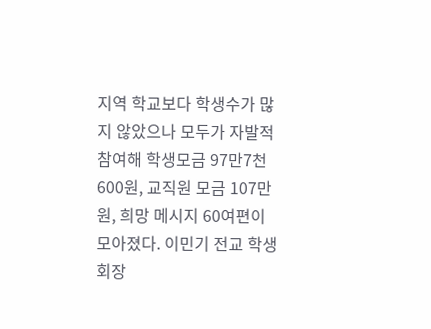지역 학교보다 학생수가 많지 않았으나 모두가 자발적 참여해 학생모금 97만7천600원, 교직원 모금 107만원, 희망 메시지 60여편이 모아졌다. 이민기 전교 학생회장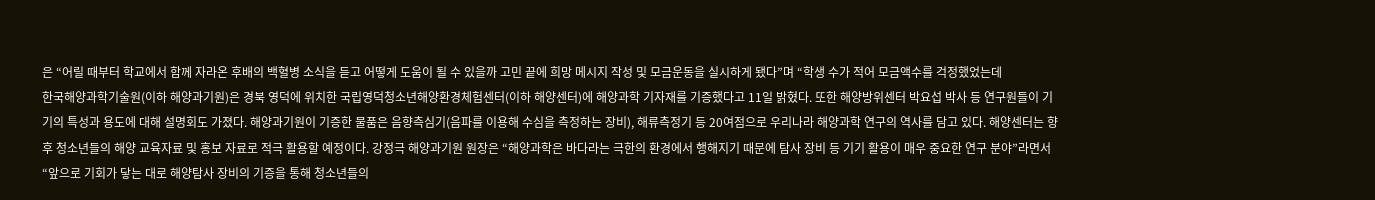은 “어릴 때부터 학교에서 함께 자라온 후배의 백혈병 소식을 듣고 어떻게 도움이 될 수 있을까 고민 끝에 희망 메시지 작성 및 모금운동을 실시하게 됐다”며 “학생 수가 적어 모금액수를 걱정했었는데
한국해양과학기술원(이하 해양과기원)은 경북 영덕에 위치한 국립영덕청소년해양환경체험센터(이하 해양센터)에 해양과학 기자재를 기증했다고 11일 밝혔다. 또한 해양방위센터 박요섭 박사 등 연구원들이 기기의 특성과 용도에 대해 설명회도 가졌다. 해양과기원이 기증한 물품은 음향측심기(음파를 이용해 수심을 측정하는 장비), 해류측정기 등 20여점으로 우리나라 해양과학 연구의 역사를 담고 있다. 해양센터는 향후 청소년들의 해양 교육자료 및 홍보 자료로 적극 활용할 예정이다. 강정극 해양과기원 원장은 “해양과학은 바다라는 극한의 환경에서 행해지기 때문에 탐사 장비 등 기기 활용이 매우 중요한 연구 분야”라면서 “앞으로 기회가 닿는 대로 해양탐사 장비의 기증을 통해 청소년들의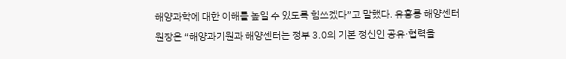해양과학에 대한 이해를 높일 수 있도록 힘쓰겠다”고 말했다. 유홍룡 해양센터 원장은 “해양과기원과 해양센터는 정부 3.0의 기본 정신인 공유·협력을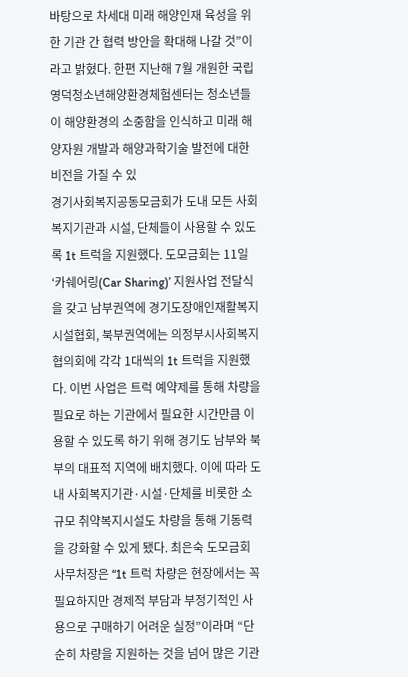바탕으로 차세대 미래 해양인재 육성을 위한 기관 간 협력 방안을 확대해 나갈 것”이라고 밝혔다. 한편 지난해 7월 개원한 국립영덕청소년해양환경체험센터는 청소년들이 해양환경의 소중함을 인식하고 미래 해양자원 개발과 해양과학기술 발전에 대한 비전을 가질 수 있
경기사회복지공동모금회가 도내 모든 사회복지기관과 시설, 단체들이 사용할 수 있도록 1t 트럭을 지원했다. 도모금회는 11일 ‘카쉐어링(Car Sharing)’ 지원사업 전달식을 갖고 남부권역에 경기도장애인재활복지시설협회, 북부권역에는 의정부시사회복지협의회에 각각 1대씩의 1t 트럭을 지원했다. 이번 사업은 트럭 예약제를 통해 차량을 필요로 하는 기관에서 필요한 시간만큼 이용할 수 있도록 하기 위해 경기도 남부와 북부의 대표적 지역에 배치했다. 이에 따라 도내 사회복지기관·시설·단체를 비롯한 소규모 취약복지시설도 차량을 통해 기동력을 강화할 수 있게 됐다. 최은숙 도모금회 사무처장은 “1t 트럭 차량은 현장에서는 꼭 필요하지만 경제적 부담과 부정기적인 사용으로 구매하기 어려운 실정”이라며 “단순히 차량을 지원하는 것을 넘어 많은 기관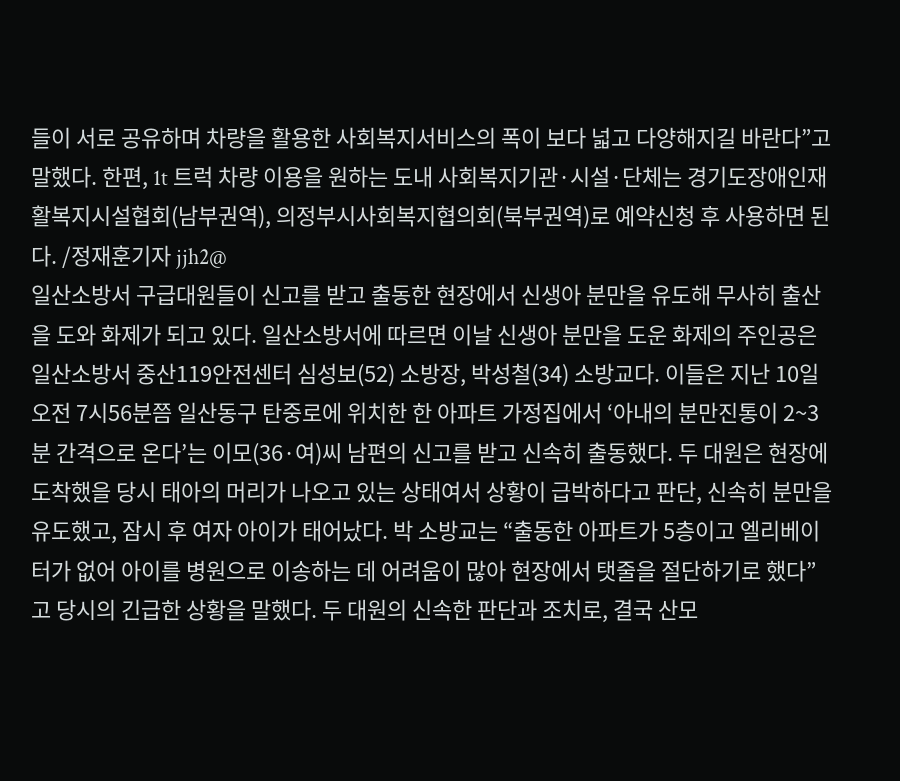들이 서로 공유하며 차량을 활용한 사회복지서비스의 폭이 보다 넓고 다양해지길 바란다”고 말했다. 한편, 1t 트럭 차량 이용을 원하는 도내 사회복지기관·시설·단체는 경기도장애인재활복지시설협회(남부권역), 의정부시사회복지협의회(북부권역)로 예약신청 후 사용하면 된다. /정재훈기자 jjh2@
일산소방서 구급대원들이 신고를 받고 출동한 현장에서 신생아 분만을 유도해 무사히 출산을 도와 화제가 되고 있다. 일산소방서에 따르면 이날 신생아 분만을 도운 화제의 주인공은 일산소방서 중산119안전센터 심성보(52) 소방장, 박성철(34) 소방교다. 이들은 지난 10일 오전 7시56분쯤 일산동구 탄중로에 위치한 한 아파트 가정집에서 ‘아내의 분만진통이 2~3분 간격으로 온다’는 이모(36·여)씨 남편의 신고를 받고 신속히 출동했다. 두 대원은 현장에 도착했을 당시 태아의 머리가 나오고 있는 상태여서 상황이 급박하다고 판단, 신속히 분만을 유도했고, 잠시 후 여자 아이가 태어났다. 박 소방교는 “출동한 아파트가 5층이고 엘리베이터가 없어 아이를 병원으로 이송하는 데 어려움이 많아 현장에서 탯줄을 절단하기로 했다”고 당시의 긴급한 상황을 말했다. 두 대원의 신속한 판단과 조치로, 결국 산모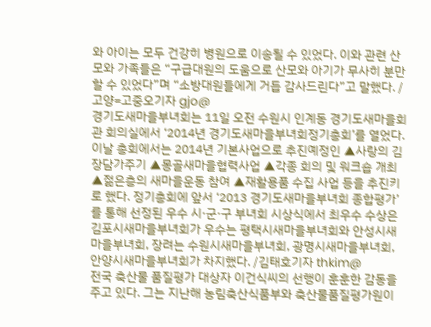와 아이는 모두 건강히 병원으로 이송될 수 있었다. 이와 관련 산모와 가족들은 “구급대원의 도움으로 산모와 아기가 무사히 분만할 수 있었다”며 “소방대원들에게 거듭 감사드린다”고 말했다. /고양=고중오기자 gjo@
경기도새마을부녀회는 11일 오전 수원시 인계동 경기도새마을회관 회의실에서 ‘2014년 경기도새마을부녀회정기총회’를 열었다. 이날 총회에서는 2014년 기본사업으로 추진예정인 ▲사랑의 김장담가주기 ▲몽골새마을협력사업 ▲각종 회의 및 워크숍 개최 ▲젊은층의 새마을운동 참여 ▲재활용품 수집 사업 등을 추진키로 했다. 정기총회에 앞서 ‘2013 경기도새마을부녀회 종합평가’를 통해 선정된 우수 시·군·구 부녀회 시상식에서 최우수 수상은 김포시새마을부녀회가 우수는 평택시새마을부녀회와 안성시새마을부녀회, 장려는 수원시새마을부녀회, 광명시새마을부녀회, 안양시새마을부녀회가 차지했다. /김태호기자 thkim@
전국 축산물 품질평가 대상자 이건식씨의 선행이 훈훈한 감동을 주고 있다. 그는 지난해 농림축산식품부와 축산물품질평가원이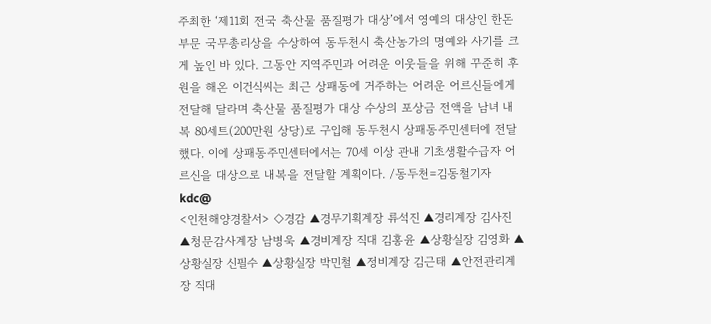주최한 ‘제11회 전국 축산물 품질평가 대상’에서 영예의 대상인 한돈부문 국무총리상을 수상하여 동두천시 축산농가의 명예와 사기를 크게 높인 바 있다. 그동안 지역주민과 어려운 이웃들을 위해 꾸준히 후원을 해온 이건식씨는 최근 상패동에 거주하는 어려운 어르신들에게 전달해 달라며 축산물 품질평가 대상 수상의 포상금 전액을 남녀 내복 80세트(200만원 상당)로 구입해 동두천시 상패동주민센터에 전달했다. 이에 상패동주민센터에서는 70세 이상 관내 기초생활수급자 어르신을 대상으로 내복을 전달할 계획이다. /동두천=김동철기자 kdc@
<인천해양경찰서> ◇경감 ▲경무기획계장 류석진 ▲경리계장 김사진 ▲청문감사계장 남병욱 ▲경비계장 직대 김홍윤 ▲상황실장 김영화 ▲상황실장 신필수 ▲상황실장 박민철 ▲정비계장 김근태 ▲안전관리계장 직대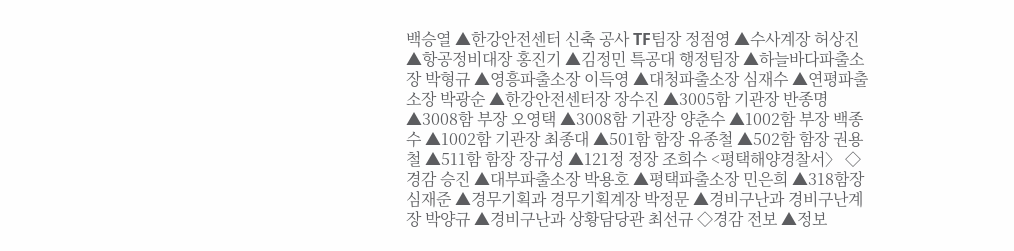백승열 ▲한강안전센터 신축 공사 TF팀장 정점영 ▲수사계장 허상진 ▲항공정비대장 홍진기 ▲김정민 특공대 행정팀장 ▲하늘바다파출소장 박형규 ▲영흥파출소장 이득영 ▲대청파출소장 심재수 ▲연평파출소장 박광순 ▲한강안전센터장 장수진 ▲3005함 기관장 반종명 ▲3008함 부장 오영택 ▲3008함 기관장 양춘수 ▲1002함 부장 백종수 ▲1002함 기관장 최종대 ▲501함 함장 유종철 ▲502함 함장 권용철 ▲511함 함장 장규성 ▲121정 정장 조희수 <평택해양경찰서〉 ◇경감 승진 ▲대부파출소장 박용호 ▲평택파출소장 민은희 ▲318함장 심재준 ▲경무기획과 경무기획계장 박정문 ▲경비구난과 경비구난계장 박양규 ▲경비구난과 상황담당관 최선규 ◇경감 전보 ▲정보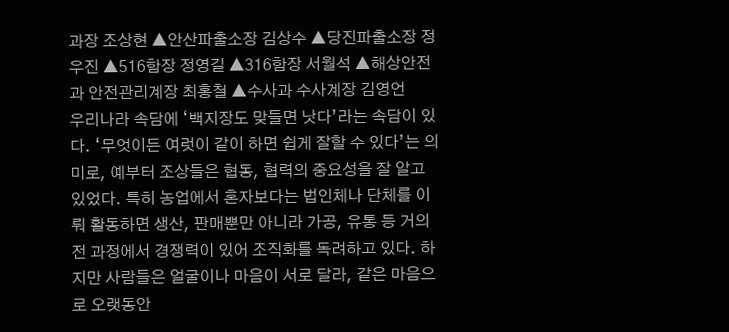과장 조상현 ▲안산파출소장 김상수 ▲당진파출소장 정우진 ▲516함장 정영길 ▲316함장 서월석 ▲해상안전과 안전관리계장 최홍철 ▲수사과 수사계장 김영언
우리나라 속담에 ‘백지장도 맞들면 낫다’라는 속담이 있다. ‘무엇이든 여럿이 같이 하면 쉽게 잘할 수 있다’는 의미로, 예부터 조상들은 협동, 협력의 중요성을 잘 알고 있었다. 특히 농업에서 혼자보다는 법인체나 단체를 이뤄 활동하면 생산, 판매뿐만 아니라 가공, 유통 등 거의 전 과정에서 경쟁력이 있어 조직화를 독려하고 있다. 하지만 사람들은 얼굴이나 마음이 서로 달라, 같은 마음으로 오랫동안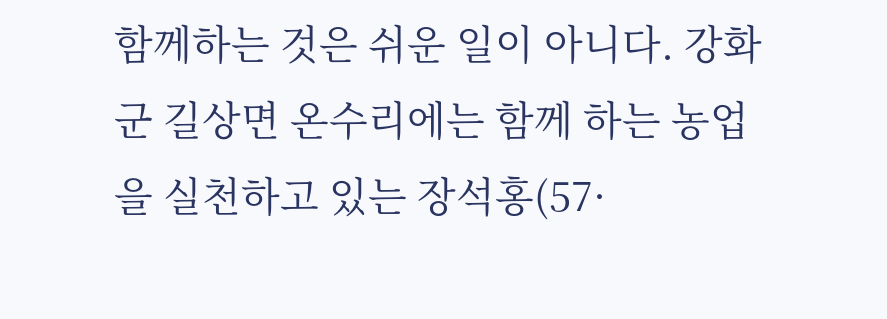함께하는 것은 쉬운 일이 아니다. 강화군 길상면 온수리에는 함께 하는 농업을 실천하고 있는 장석홍(57·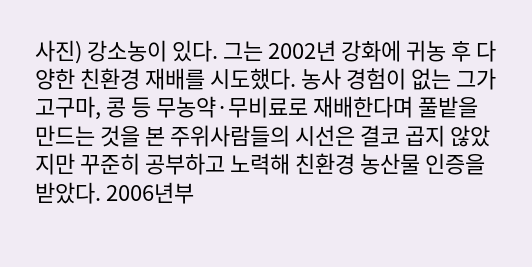사진) 강소농이 있다. 그는 2002년 강화에 귀농 후 다양한 친환경 재배를 시도했다. 농사 경험이 없는 그가 고구마, 콩 등 무농약·무비료로 재배한다며 풀밭을 만드는 것을 본 주위사람들의 시선은 결코 곱지 않았지만 꾸준히 공부하고 노력해 친환경 농산물 인증을 받았다. 2006년부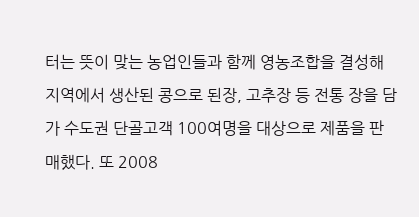터는 뜻이 맞는 농업인들과 함께 영농조합을 결성해 지역에서 생산된 콩으로 된장, 고추장 등 전통 장을 담가 수도권 단골고객 100여명을 대상으로 제품을 판매했다. 또 2008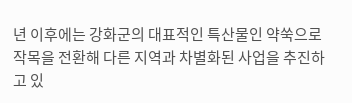년 이후에는 강화군의 대표적인 특산물인 약쑥으로 작목을 전환해 다른 지역과 차별화된 사업을 추진하고 있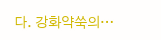다. 강화약쑥의…